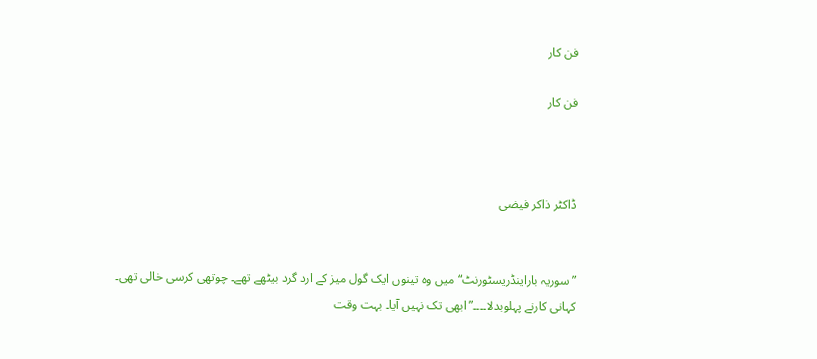فن کار

فن کار



ڈاکٹر ذاکر فیضی


”سوریہ باراینڈریسٹورنٹ“ میں وہ تینوں ایک گول میز کے ارد گرد بیٹھے تھے۔ چوتھی کرسی خالی تھی۔
کہانی کارنے پہلوبدلا۔۔۔۔”ابھی تک نہیں آیا۔ بہت وقت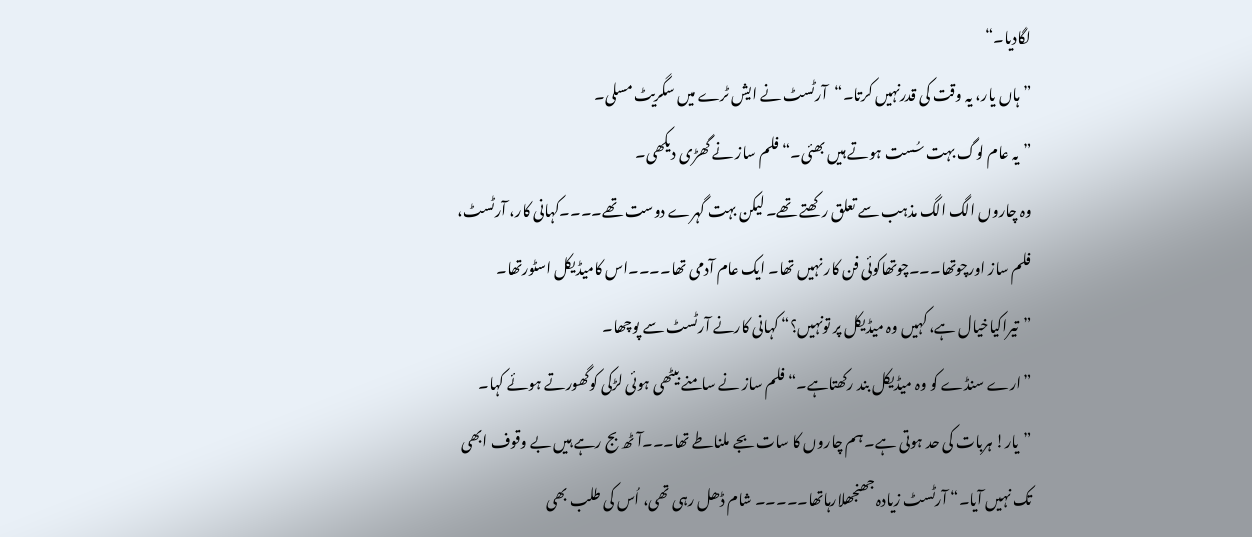لگادیا۔“
”ہاں یار، یہ وقت کی قدرنہیں کرتا۔“آرٹسٹ نے ایش ٹرے میں سگریٹ مسلی۔
”یہ عام لوگ بہت سُست ہوتے ہیں بھئی۔“ فلم ساز نے گھڑی دیکھی۔
وہ چاروں الگ الگ مذہب سے تعلق رکھتے تھے۔ لیکن بہت گہرے دوست تھے۔۔۔۔کہانی کار، آرٹسٹ، فلم ساز اورچوتھا۔۔۔چوتھاکوئی فن کار نہیں تھا۔ ایک عام آدمی تھا۔۔۔۔اس کامیڈیکل اسٹورتھا۔
”تیراکیاخیال ہے، کہیں وہ میڈیکل پر تونہیں؟“ کہانی کارنے آرٹسٹ سے پوچھا۔
”ارے سنڈے کو وہ میڈیکل بند رکھتاہے۔“ فلم ساز نے سامنے بیٹھی ہوئی لڑکی کوگھورتے ہوئے کہا۔
”یار! ہربات کی حد ہوتی ہے۔ ہم چاروں کا سات بجے ملناطے تھا۔۔۔آٹھ بج رہے ہیں بے وقوف ابھی تک نہیں آیا۔“ آرٹسٹ زیادہ جھنجھلارہاتھا۔۔۔۔۔ شام ڈھل رہی تھی، اُس کی طلب بھی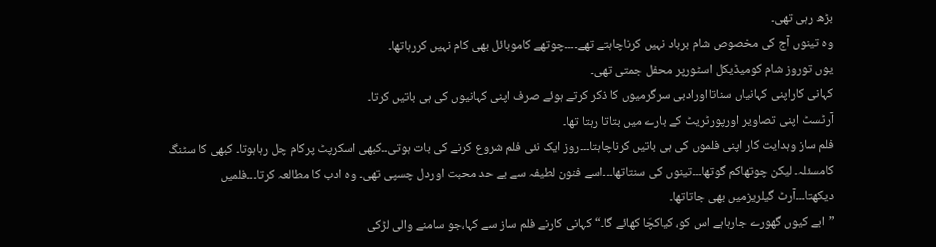بڑھ رہی تھی۔
وہ تینوں آج کی مخصوص شام برباد نہیں کرناچاہتے تھے۔۔۔۔چوتھے کاموبائل بھی کام نہیں کررہاتھا۔
یوں توروز شام کومیڈیکل اسٹورپر محفل جمتی تھی۔
کہانی کاراپنی کہانیاں سناتااورادبی سرگرمیوں کا ذکر کرتے ہوئے صرف اپنی کہانیوں کی ہی باتیں کرتا۔
آرٹسٹ اپنی تصاویر اورپورٹریٹ کے بارے میں بتاتا رہتا تھا۔
فلم ساز وہدایت کار اپنی فلموں کی ہی باتیں کرناچاہتا۔۔۔روز ایک نئی فلم شروع کرنے کی بات ہوتی۔۔کبھی اسکرپٹ پرکام چل رہاہوتا۔ کبھی کا سٹنگ کامسئلہ۔ لیکن چوتھاکم گوتھا۔۔۔تینوں کی سنتاتھا۔۔۔اسے فنون لطیفہ سے بے حد محبت اوردل چسپی تھی۔ وہ ادب کا مطالعہ کرتا۔۔۔فلمیں دیکھتا۔۔۔آرٹ گیلریزمیں بھی جاتاتھا۔
”ابے کیوں گھورے جارہاہے اس کو، کیاکچّا کھائے گا۔“ کہانی کارنے فلم ساز سے کہا،جو سامنے والی لڑکی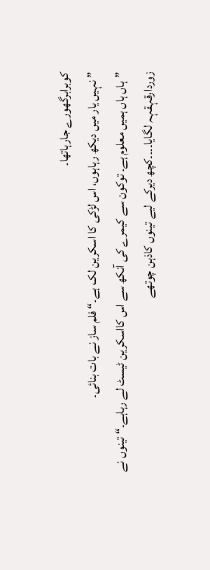کوبرابرگھورے جارہاتھا۔
”نہیں یار میں دیکھ رہاہوں، اس لڑکی کا اسکرین لک ہے۔“ فلم ساز نے بات بنائی۔
”ہاں ہاں ہمیں معلوم ہے۔ توکون سے کیمرے کی آنکھ سے اس کااسکرین ٹیسٹ لے رہاہے۔“ تینوں نے زوردارقہقہہ لگایا۔۔۔۔کچھ دیرکے لیے تینوں کاذہن چوتھے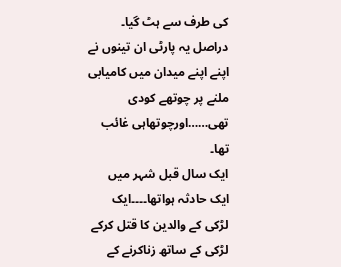کی طرف سے ہٹ گیا۔
دراصل یہ پارٹی ان تینوں نے اپنے اپنے میدان میں کامیابی ملنے پر چوتھے کودی تھی……اورچوتھاہی غائب تھا۔
ایک سال قبل شہر میں ایک حادثہ ہواتھا۔۔۔۔ایک لڑکی کے والدین کا قتل کرکے لڑکی کے ساتھ زناکرنے کے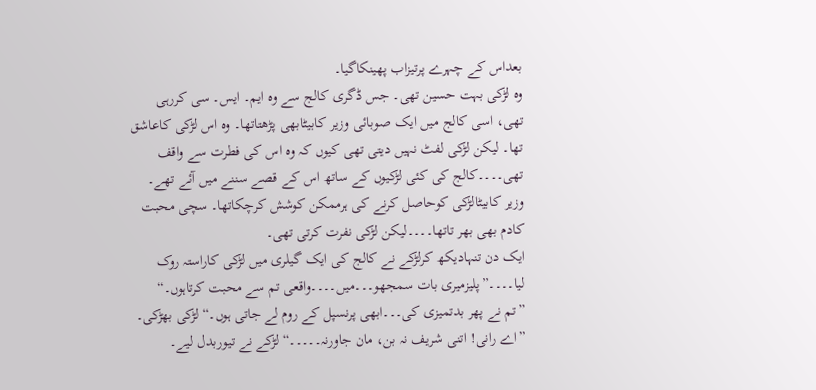بعداس کے چہرے پرتیزاب پھینکاگیا۔
وہ لڑکی بہت حسین تھی۔ جس ڈگری کالج سے وہ ایم۔ ایس۔ سی کررہی تھی، اسی کالج میں ایک صوبائی وزیر کابیٹابھی پڑھتاتھا۔ وہ اس لڑکی کاعاشق تھا۔ لیکن لڑکی لفٹ نہیں دیتی تھی کیوں کہ وہ اس کی فطرت سے واقف تھی۔۔۔۔کالج کی کئی لڑکیوں کے ساتھ اس کے قصے سننے میں آئے تھے۔
وزیر کابیٹالڑکی کوحاصل کرنے کی ہرممکن کوشش کرچکاتھا۔ سچی محبت کادم بھی بھر تاتھا۔۔۔۔لیکن لڑکی نفرت کرتی تھی۔
ایک دن تنہادیکھ کرلڑکے نے کالج کی ایک گیلری میں لڑکی کاراستہ روک لیا۔۔۔۔”پلیزمیری بات سمجھو۔۔۔میں۔۔۔۔واقعی تم سے محبت کرتاہوں۔“
”تم نے پھر بدتمیزی کی۔۔۔ابھی پرنسپل کے روم لے جاتی ہوں۔“ لڑکی بھڑکی۔
”اے رانی! اتنی شریف نہ بن، مان جاورنہ۔۔۔۔۔“ لڑکے نے تیوربدل لیے۔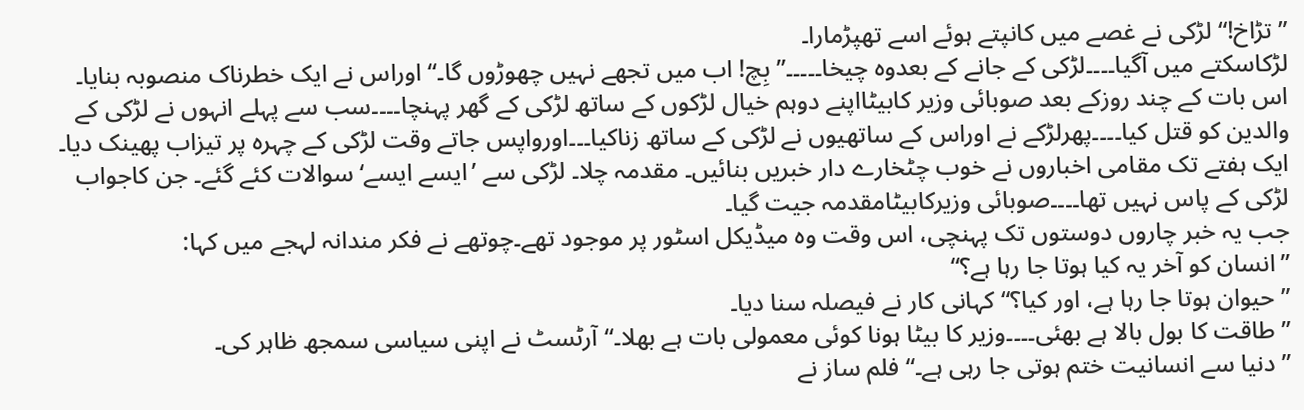”تڑاخ!“ لڑکی نے غصے میں کانپتے ہوئے اسے تھپڑمارا۔
لڑکاسکتے میں آگیا۔۔۔۔لڑکی کے جانے کے بعدوہ چیخا۔۔۔۔۔” بِچ! اب میں تجھے نہیں چھوڑوں گا۔“ اوراس نے ایک خطرناک منصوبہ بنایا۔
اس بات کے چند روزکے بعد صوبائی وزیر کابیٹااپنے دوہم خیال لڑکوں کے ساتھ لڑکی کے گھر پہنچا۔۔۔۔سب سے پہلے انہوں نے لڑکی کے والدین کو قتل کیا۔۔۔۔پھرلڑکے نے اوراس کے ساتھیوں نے لڑکی کے ساتھ زناکیا۔۔۔اورواپس جاتے وقت لڑکی کے چہرہ پر تیزاب پھینک دیا۔
ایک ہفتے تک مقامی اخباروں نے خوب چٹخارے دار خبریں بنائیں۔ مقدمہ چلا۔ لڑکی سے ’ایسے ایسے‘ سوالات کئے گئے۔ جن کاجواب لڑکی کے پاس نہیں تھا۔۔۔۔صوبائی وزیرکابیٹامقدمہ جیت گیا۔
جب یہ خبر چاروں دوستوں تک پہنچی، اس وقت وہ میڈیکل اسٹور پر موجود تھے۔چوتھے نے فکر مندانہ لہجے میں کہا:
”انسان کو آخر یہ کیا ہوتا جا رہا ہے؟“
”حیوان ہوتا جا رہا ہے، اور کیا؟“کہانی کار نے فیصلہ سنا دیا۔
”طاقت کا بول بالا ہے بھئی۔۔۔۔وزیر کا بیٹا ہونا کوئی معمولی بات ہے بھلا۔“آرٹسٹ نے اپنی سیاسی سمجھ ظاہر کی۔
”دنیا سے انسانیت ختم ہوتی جا رہی ہے۔“ فلم ساز نے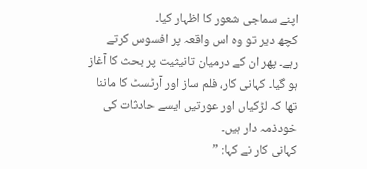اپنے سماجی شعور کا اظہار کیا۔
کچھ دیر تو وہ اس واقعہ پر افسوس کرتے رہے۔ پھر ان کے درمیان تانیثیت پر بحث کا آغاز ہو گیا۔ کہانی کار، فلم ساز اور آرٹسٹ کا ماننا تھا کہ لڑکیاں اور عورتیں ایسے حادثات کی خودذمہ دار ہیں۔
کہانی کار نے کہا: ”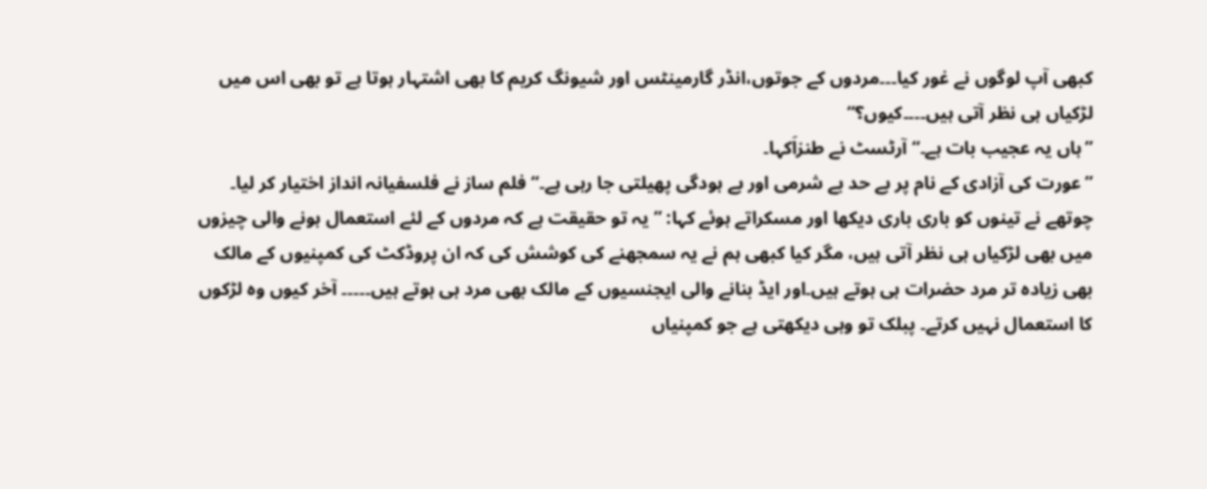کبھی آپ لوگوں نے غور کیا۔۔۔مردوں کے جوتوں،انڈر گارمینٹس اور شیونگ کریم کا بھی اشتہار ہوتا ہے تو بھی اس میں لڑکیاں ہی نظر آتی ہیں۔۔۔۔کیوں؟“
”ہاں یہ عجیب بات ہے۔“ آرٹسٹ نے طنزاَکہا۔
”عورت کی آزادی کے نام پر بے حد بے شرمی اور بے ہودگی پھیلتی جا رہی ہے۔“ فلم ساز نے فلسفیانہ انداز اختیار کر لیا۔
چوتھے نے تینوں کو باری باری دیکھا اور مسکراتے ہوئے کہا: ”یہ تو حقیقت ہے کہ مردوں کے لئے استعمال ہونے والی چیزوں میں بھی لڑکیاں ہی نظر آتی ہیں، مگر کیا کبھی ہم نے یہ سمجھنے کی کوشش کی کہ ان پروڈکٹ کی کمپنیوں کے مالک بھی زیادہ تر مرد حضرات ہی ہوتے ہیں۔اور ایڈ بنانے والی ایجنسیوں کے مالک بھی مرد ہی ہوتے ہیں۔۔۔۔۔ آخر کیوں وہ لڑکوں کا استعمال نہیں کرتے۔ پبلک تو وہی دیکھتی ہے جو کمپنیاں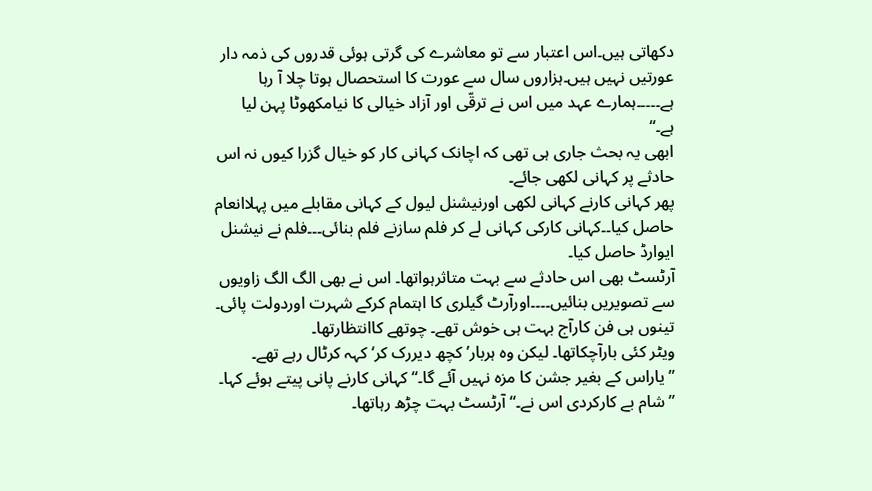دکھاتی ہیں۔اس اعتبار سے تو معاشرے کی گرتی ہوئی قدروں کی ذمہ دار عورتیں نہیں ہیں۔ہزاروں سال سے عورت کا استحصال ہوتا چلا آ رہا ہے۔۔۔۔۔ہمارے عہد میں اس نے ترقّی اور آزاد خیالی کا نیامکھوٹا پہن لیا ہے۔“
ابھی یہ بحث جاری ہی تھی کہ اچانک کہانی کار کو خیال گزرا کیوں نہ اس حادثے پر کہانی لکھی جائے۔
پھر کہانی کارنے کہانی لکھی اورنیشنل لیول کے کہانی مقابلے میں پہلاانعام حاصل کیا۔۔کہانی کارکی کہانی لے کر فلم سازنے فلم بنائی۔۔۔فلم نے نیشنل ایوارڈ حاصل کیا۔
آرٹسٹ بھی اس حادثے سے بہت متاثرہواتھا۔ اس نے بھی الگ الگ زاویوں سے تصویریں بنائیں۔۔۔۔اورآرٹ گیلری کا اہتمام کرکے شہرت اوردولت پائی۔
تینوں ہی فن کارآج بہت ہی خوش تھے۔ چوتھے کاانتظارتھا۔
ویٹر کئی بارآچکاتھا۔ لیکن وہ ہربار’کچھ دیررک کر‘ کہہ کرٹال رہے تھے۔
”یاراس کے بغیر جشن کا مزہ نہیں آئے گا۔“ کہانی کارنے پانی پیتے ہوئے کہا۔
”شام بے کارکردی اس نے۔“ آرٹسٹ بہت چڑھ رہاتھا۔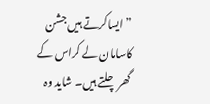”ایساکرتے ہیں جشن کاسامان لے کراس کے گھر چلتے ہیں۔ شاید وہ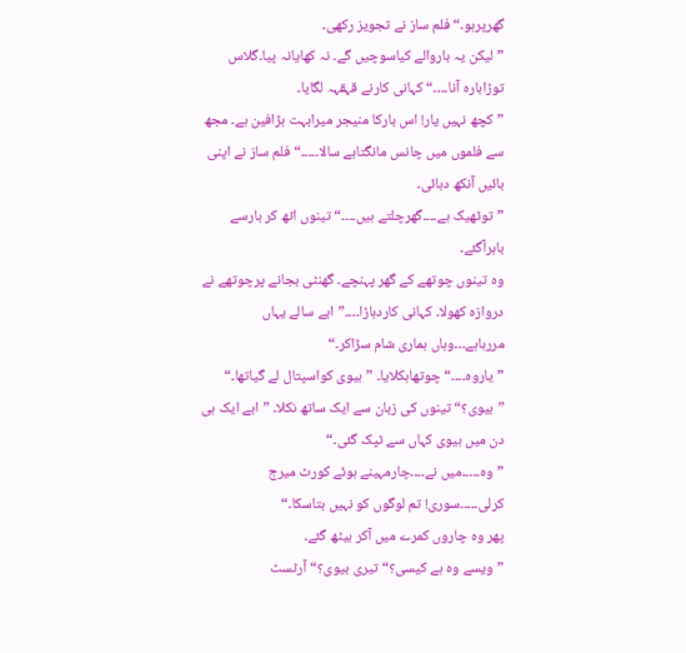گھرپرہو۔“ فلم ساز نے تجویز رکھی۔
”لیکن یہ باروالے کیاسوچیں گے۔ نہ کھایانہ پیا۔گلاس توڑابارہ آنا۔۔۔۔“ کہانی کارنے قہقہہ لگایا۔
”کچھ نہیں یار! اس بارکا منیجر میرابہت بڑافین ہے۔ مجھ سے فلموں میں چانس مانگتاہے سالا۔۔۔۔۔“ فلم ساز نے اپنی بائیں آنکھ دبائی۔
”توٹھیک ہے۔۔۔۔گھرچلتے ہیں۔۔۔۔“ تینوں اٹھ کر بارسے باہرآگئے۔
وہ تینوں چوتھے کے گھر پہنچے۔ گھنٹی بجانے پرچوتھے نے دروازہ کھولا۔ کہانی کاردہاڑا۔۔۔۔”ابے سالے یہاں مررہاہے۔۔۔وہاں ہماری شام سڑاکر۔“
”یاروہ۔۔۔۔“ چوتھاہکلایا۔ ”بیوی کواسپتال لے گیاتھا۔“
”بیوی؟“ تینوں کی زبان سے ایک ساتھ نکلا۔ ”ابے ایک ہی دن میں بیوی کہاں سے ٹپک گئی۔“
”وہ۔۔۔۔۔میں نے۔۔۔۔چارمہینے ہوئے کورٹ میرج کرلی۔۔۔۔۔سوری! تم لوگوں کو نہیں بتاسکا۔“
پھر وہ چاروں کمرے میں آکر بیٹھ گئے۔
”ویسے وہ ہے کیسی؟“ تیری بیوی؟“ آرٹسٹ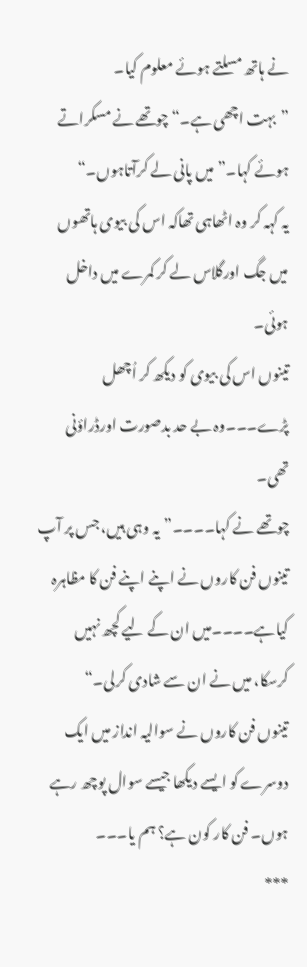نے ہاتھ مسلتے ہوئے معلوم کیا۔
”بہت اچھی ہے۔“ چوتھے نے مسکراتے ہوئے کہا۔”میں پانی لے کرآتاہوں۔“
یہ کہہ کر وہ اٹھاہی تھاکہ اس کی بیوی ہاتھوں میں جگ اورگلاس لے کر کمرے میں داخل ہوئی۔
تینوں اس کی بیوی کو دیکھ کر اُچھل پڑے۔۔۔وہ بے حد بدصورت اورڈراؤنی تھی۔
چوتھے نے کہا۔۔۔۔”یہ وہی ہیں، جس پر آپ تینوں فن کاروں نے اپنے اپنے فن کا مظاہرہ کیاہے۔۔۔۔میں ان کے لیے کچھ نہیں کرسکا، میں نے ان سے شادی کرلی۔“
تینوں فن کاروں نے سوالیہ انداز میں ایک دوسرے کو ایسے دیکھا جیسے سوال پوچھ رہے ہوں۔ فن کار کون ہے؟ ہم یا۔۔۔
***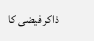ذاکر فیضی کا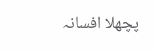پچھلا افسانہ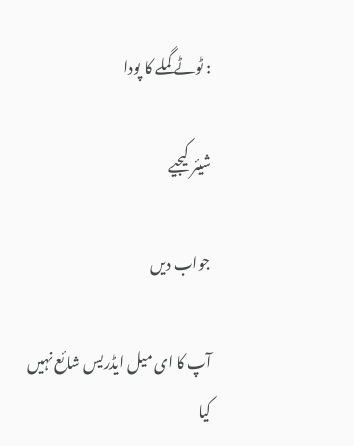: ٹوٹے گملے کا پودا

شیئر کیجیے

جواب دیں

آپ کا ای میل ایڈریس شائع نہیں کیا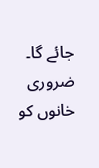جائے گا۔ ضروری خانوں کو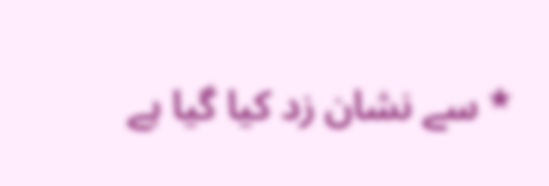* سے نشان زد کیا گیا ہے